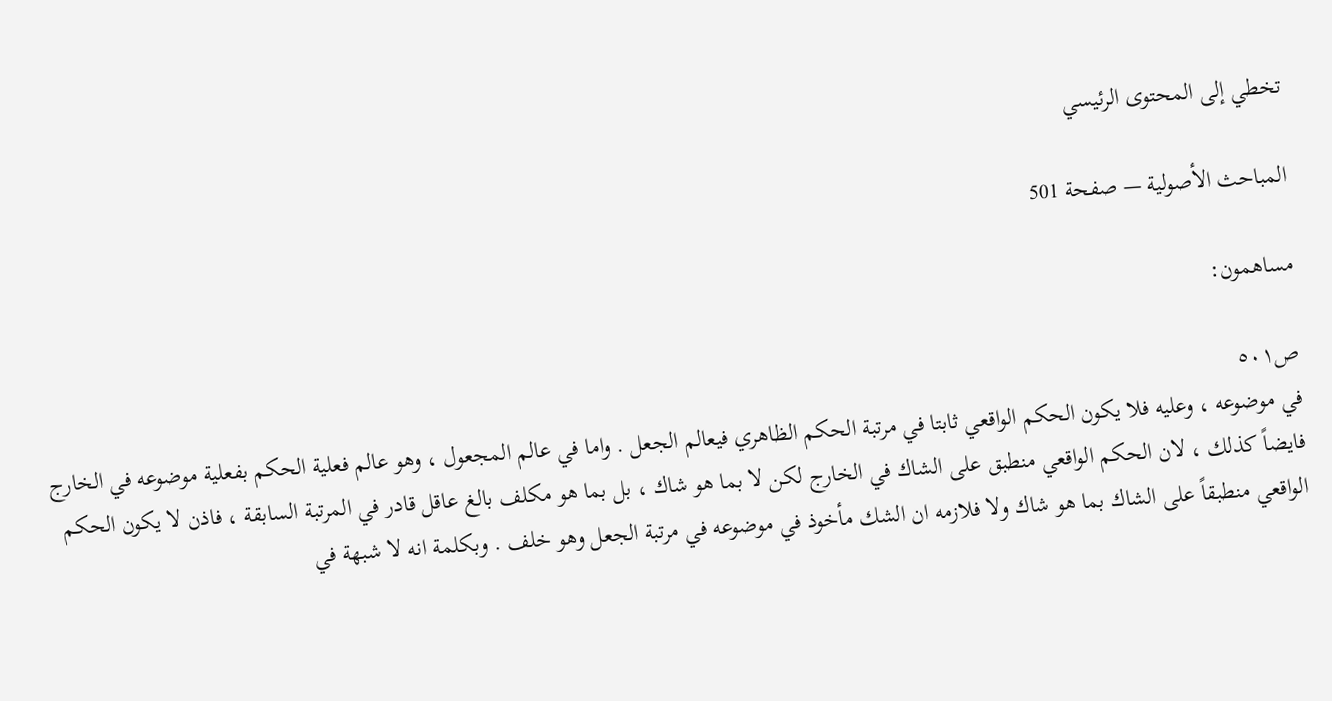تخطي إلى المحتوى الرئيسي

المباحث الأصولية — صفحة 501

مساهمون:

ص٥٠١
في موضوعه ، وعليه فلا يكون الحكم الواقعي ثابتا في مرتبة الحكم الظاهري فيعالم الجعل . واما في عالم المجعول ، وهو عالم فعلية الحكم بفعلية موضوعه في الخارج فايضاً كذلك ، لان الحكم الواقعي منطبق على الشاك في الخارج لكن لا بما هو شاك ، بل بما هو مكلف بالغ عاقل قادر في المرتبة السابقة ، فاذن لا يكون الحكم الواقعي منطبقاً على الشاك بما هو شاك ولا فلازمه ان الشك مأخوذ في موضوعه في مرتبة الجعل وهو خلف . وبكلمة انه لا شبهة في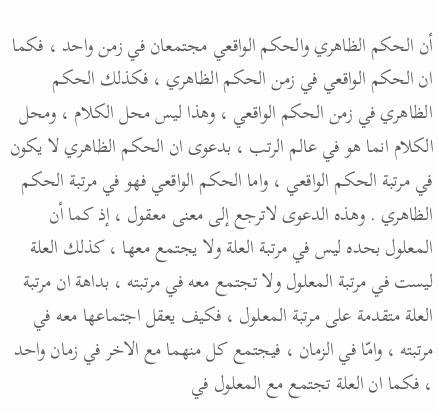أن الحكم الظاهري والحكم الواقعي مجتمعان في زمن واحد ، فكما ان الحكم الواقعي في زمن الحكم الظاهري ، فكذلك الحكم الظاهري في زمن الحكم الواقعي ، وهذا ليس محل الكلام ، ومحل الكلام انما هو في عالم الرتب ، بدعوى ان الحكم الظاهري لا يكون في مرتبة الحكم الواقعي ، واما الحكم الواقعي فهو في مرتبة الحكم الظاهري . وهذه الدعوى لاترجع إلى معنى معقول ، إذ كما أن المعلول بحده ليس في مرتبة العلة ولا يجتمع معها ، كذلك العلة ليست في مرتبة المعلول ولا تجتمع معه في مرتبته ، بداهة ان مرتبة العلة متقدمة على مرتبة المعلول ، فكيف يعقل اجتماعها معه في مرتبته ، وامّا في الزمان ، فيجتمع كل منهما مع الاخر في زمان واحد ، فكما ان العلة تجتمع مع المعلول في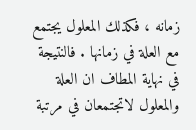زمانه ، فكذلك المعلول يجتمع مع العلة في زمانها . فالنتيجة في نهاية المطاف ان العلة والمعلول لاتجتمعان في مرتبة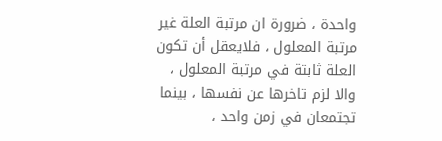واحدة ، ضرورة ان مرتبة العلة غير مرتبة المعلول ، فلايعقل أن تكون العلة ثابتة في مرتبة المعلول ، والا لزم تاخرها عن نفسها ، بينما تجتمعان في زمن واحد ،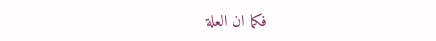فكما ان العلة